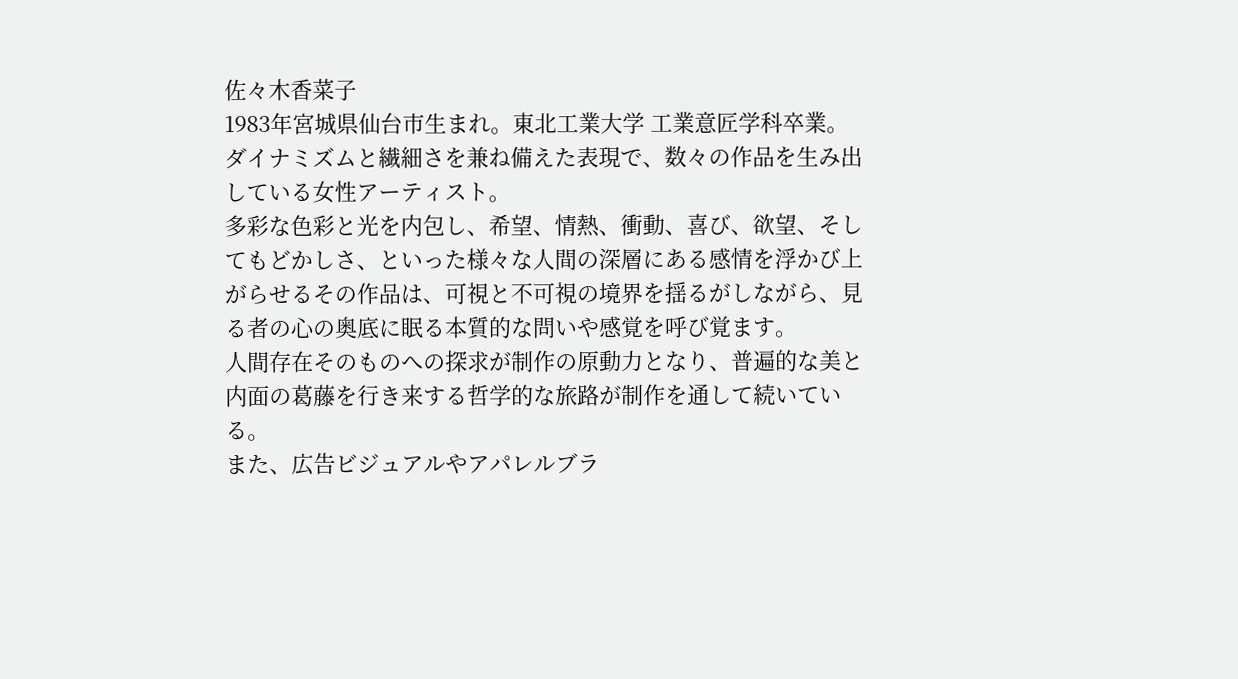佐々木香菜子
1983年宮城県仙台市生まれ。東北工業大学 工業意匠学科卒業。
ダイナミズムと繊細さを兼ね備えた表現で、数々の作品を生み出している女性アーティスト。
多彩な色彩と光を内包し、希望、情熱、衝動、喜び、欲望、そしてもどかしさ、といった様々な人間の深層にある感情を浮かび上がらせるその作品は、可視と不可視の境界を揺るがしながら、見る者の心の奥底に眠る本質的な問いや感覚を呼び覚ます。
人間存在そのものへの探求が制作の原動力となり、普遍的な美と内面の葛藤を行き来する哲学的な旅路が制作を通して続いている。
また、広告ビジュアルやアパレルブラ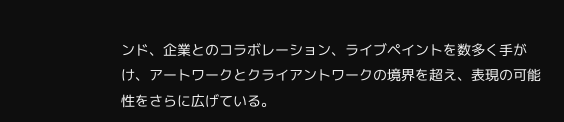ンド、企業とのコラボレーション、ライブペイントを数多く手がけ、アートワークとクライアントワークの境界を超え、表現の可能性をさらに広げている。